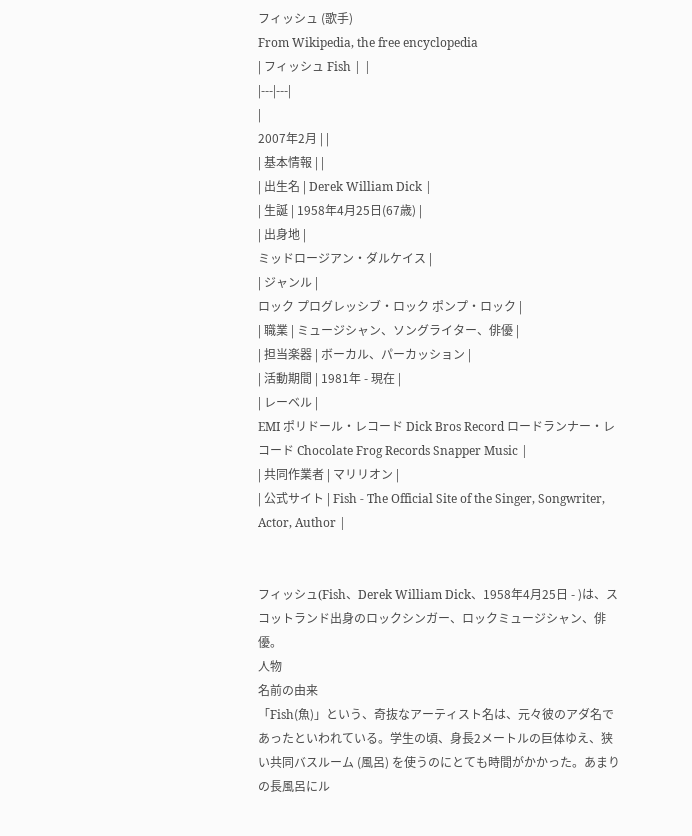フィッシュ (歌手)
From Wikipedia, the free encyclopedia
| フィッシュ Fish | |
|---|---|
|
2007年2月 | |
| 基本情報 | |
| 出生名 | Derek William Dick |
| 生誕 | 1958年4月25日(67歳) |
| 出身地 |
ミッドロージアン・ダルケイス |
| ジャンル |
ロック プログレッシブ・ロック ポンプ・ロック |
| 職業 | ミュージシャン、ソングライター、俳優 |
| 担当楽器 | ボーカル、パーカッション |
| 活動期間 | 1981年 - 現在 |
| レーベル |
EMI ポリドール・レコード Dick Bros Record ロードランナー・レコード Chocolate Frog Records Snapper Music |
| 共同作業者 | マリリオン |
| 公式サイト | Fish - The Official Site of the Singer, Songwriter, Actor, Author |


フィッシュ(Fish、Derek William Dick、1958年4月25日 - )は、スコットランド出身のロックシンガー、ロックミュージシャン、俳優。
人物
名前の由来
「Fish(魚)」という、奇抜なアーティスト名は、元々彼のアダ名であったといわれている。学生の頃、身長2メートルの巨体ゆえ、狭い共同バスルーム (風呂) を使うのにとても時間がかかった。あまりの長風呂にル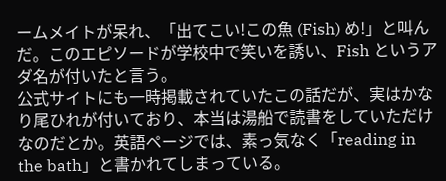ームメイトが呆れ、「出てこい!この魚 (Fish) め!」と叫んだ。このエピソードが学校中で笑いを誘い、Fish というアダ名が付いたと言う。
公式サイトにも一時掲載されていたこの話だが、実はかなり尾ひれが付いており、本当は湯船で読書をしていただけなのだとか。英語ページでは、素っ気なく「reading in the bath」と書かれてしまっている。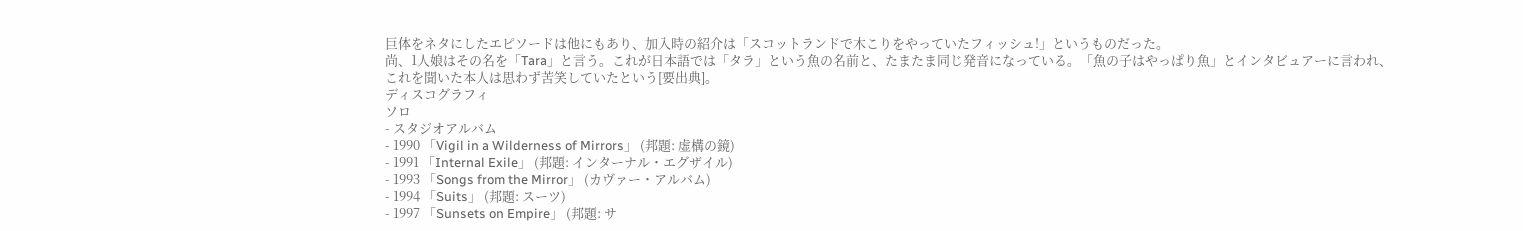巨体をネタにしたエピソードは他にもあり、加入時の紹介は「スコットランドで木こりをやっていたフィッシュ!」というものだった。
尚、1人娘はその名を「Tara」と言う。これが日本語では「タラ」という魚の名前と、たまたま同じ発音になっている。「魚の子はやっぱり魚」とインタビュアーに言われ、これを聞いた本人は思わず苦笑していたという[要出典]。
ディスコグラフィ
ソロ
- スタジオアルバム
- 1990 「Vigil in a Wilderness of Mirrors」 (邦題: 虚構の鏡)
- 1991 「Internal Exile」 (邦題: インターナル・エグザイル)
- 1993 「Songs from the Mirror」 (カヴァー・アルバム)
- 1994 「Suits」 (邦題: スーツ)
- 1997 「Sunsets on Empire」 (邦題: サ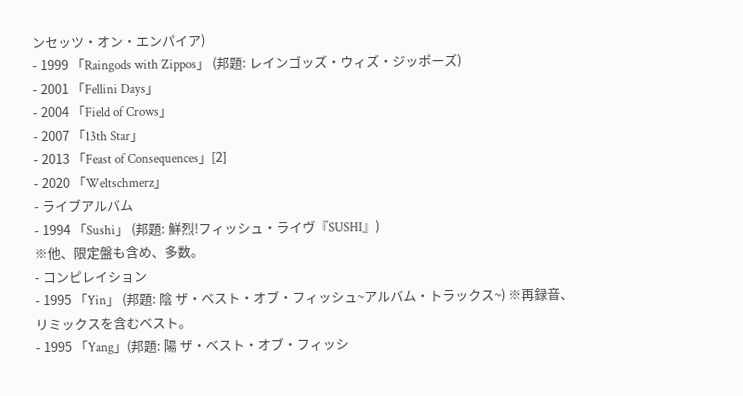ンセッツ・オン・エンパイア)
- 1999 「Raingods with Zippos」 (邦題: レインゴッズ・ウィズ・ジッポーズ)
- 2001 「Fellini Days」
- 2004 「Field of Crows」
- 2007 「13th Star」
- 2013 「Feast of Consequences」[2]
- 2020 「Weltschmerz」
- ライブアルバム
- 1994 「Sushi」 (邦題: 鮮烈!フィッシュ・ライヴ『SUSHI』)
※他、限定盤も含め、多数。
- コンピレイション
- 1995 「Yin」 (邦題: 陰 ザ・ベスト・オブ・フィッシュ~アルバム・トラックス~) ※再録音、リミックスを含むベスト。
- 1995 「Yang」(邦題: 陽 ザ・ベスト・オブ・フィッシ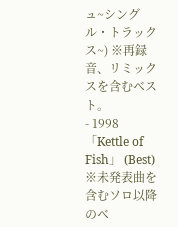ュ~シングル・トラックス~) ※再録音、リミックスを含むベスト。
- 1998 「Kettle of Fish」 (Best) ※未発表曲を含むソロ以降のベ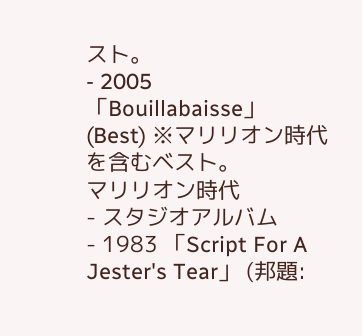スト。
- 2005 「Bouillabaisse」 (Best) ※マリリオン時代を含むベスト。
マリリオン時代
- スタジオアルバム
- 1983 「Script For A Jester's Tear」 (邦題: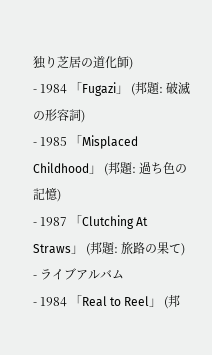独り芝居の道化師)
- 1984 「Fugazi」 (邦題: 破滅の形容詞)
- 1985 「Misplaced Childhood」 (邦題: 過ち色の記憶)
- 1987 「Clutching At Straws」 (邦題: 旅路の果て)
- ライブアルバム
- 1984 「Real to Reel」 (邦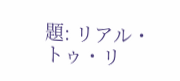題: リアル・トゥ・リ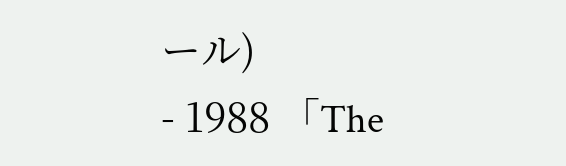ール)
- 1988 「The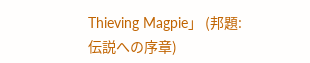Thieving Magpie」 (邦題: 伝説への序章)